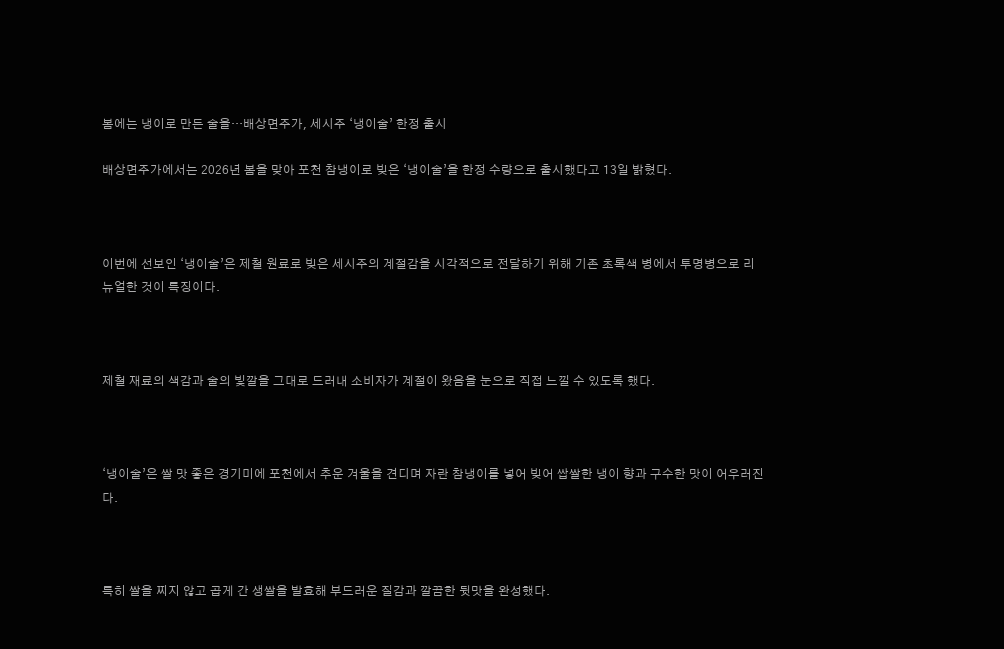봄에는 냉이로 만든 술을…배상면주가, 세시주 ‘냉이술’ 한정 출시

배상면주가에서는 2026년 봄을 맞아 포천 참냉이로 빚은 ‘냉이술’을 한정 수량으로 출시했다고 13일 밝혔다.



이번에 선보인 ‘냉이술’은 제철 원료로 빚은 세시주의 계절감을 시각적으로 전달하기 위해 기존 초록색 병에서 투명병으로 리뉴얼한 것이 특징이다.



제철 재료의 색감과 술의 빛깔을 그대로 드러내 소비자가 계절이 왔음을 눈으로 직접 느낄 수 있도록 했다.



‘냉이술’은 쌀 맛 좋은 경기미에 포천에서 추운 겨울을 견디며 자란 참냉이를 넣어 빚어 쌉쌀한 냉이 향과 구수한 맛이 어우러진다.



특히 쌀을 찌지 않고 곱게 간 생쌀을 발효해 부드러운 질감과 깔끔한 뒷맛을 완성했다.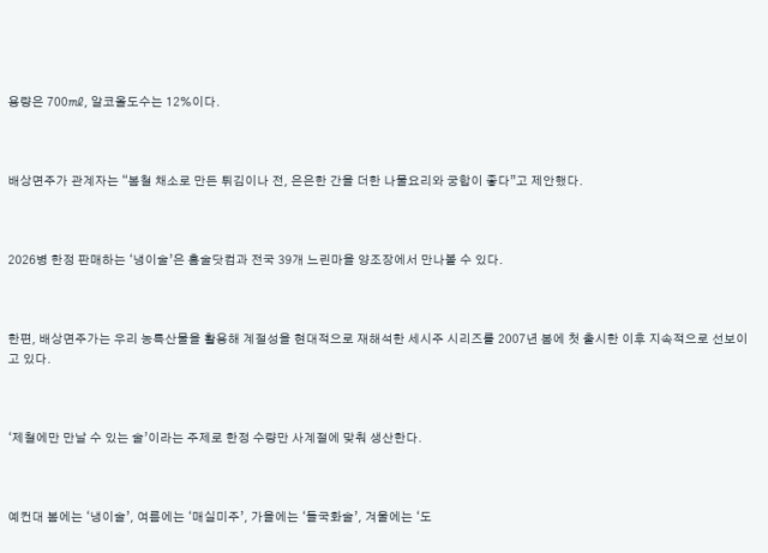용량은 700㎖, 알코올도수는 12%이다.



배상면주가 관계자는 “봄철 채소로 만든 튀김이나 전, 은은한 간을 더한 나물요리와 궁합이 좋다”고 제안했다.



2026병 한정 판매하는 ‘냉이술’은 홈술닷컴과 전국 39개 느린마을 양조장에서 만나볼 수 있다.



한편, 배상면주가는 우리 농특산물을 활용해 계절성을 현대적으로 재해석한 세시주 시리즈를 2007년 봄에 첫 출시한 이후 지속적으로 선보이고 있다.



‘제철에만 만날 수 있는 술’이라는 주제로 한정 수량만 사계절에 맞춰 생산한다.



예컨대 봄에는 ‘냉이술’, 여름에는 ‘매실미주’, 가을에는 ‘들국화술’, 겨울에는 ‘도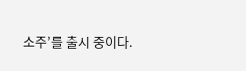소주’를 출시 중이다.